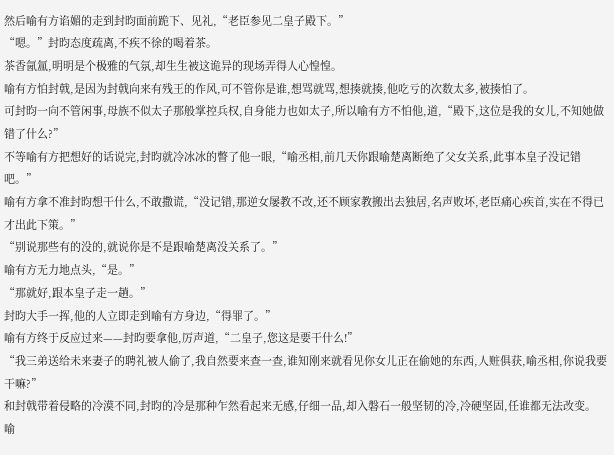然后喻有方谄媚的走到封昀面前跪下、见礼,“老臣参见二皇子殿下。”
“嗯。”封昀态度疏离,不疾不徐的喝着茶。
茶香氤氲,明明是个极雅的气氛,却生生被这诡异的现场弄得人心惶惶。
喻有方怕封戟,是因为封戟向来有残王的作风,可不管你是谁,想骂就骂,想揍就揍,他吃亏的次数太多,被揍怕了。
可封昀一向不管闲事,母族不似太子那般掌控兵权,自身能力也如太子,所以喻有方不怕他,道,“殿下,这位是我的女儿,不知她做错了什么?”
不等喻有方把想好的话说完,封昀就冷冰冰的瞥了他一眼,“喻丞相,前几天你跟喻楚离断绝了父女关系,此事本皇子没记错吧。”
喻有方拿不准封昀想干什么,不敢撒谎,“没记错,那逆女屡教不改,还不顾家教搬出去独居,名声败坏,老臣痛心疾首,实在不得已才出此下策。”
“别说那些有的没的,就说你是不是跟喻楚离没关系了。”
喻有方无力地点头,“是。”
“那就好,跟本皇子走一趟。”
封昀大手一挥,他的人立即走到喻有方身边,“得罪了。”
喻有方终于反应过来——封昀要拿他,厉声道,“二皇子,您这是要干什么!”
“我三弟送给未来妻子的聘礼被人偷了,我自然要来查一查,谁知刚来就看见你女儿正在偷她的东西,人赃俱获,喻丞相,你说我要干嘛?”
和封戟带着侵略的冷漠不同,封昀的冷是那种乍然看起来无感,仔细一品,却入磐石一般坚韧的冷,冷硬坚固,任谁都无法改变。
喻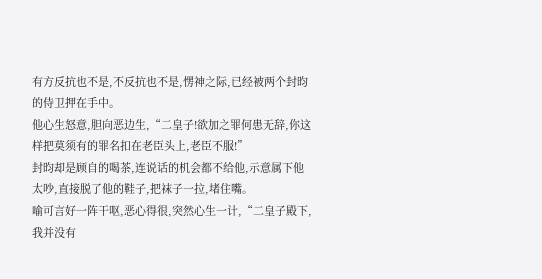有方反抗也不是,不反抗也不是,愣神之际,已经被两个封昀的侍卫押在手中。
他心生怒意,胆向恶边生,“二皇子!欲加之罪何患无辞,你这样把莫须有的罪名扣在老臣头上,老臣不服!”
封昀却是顾自的喝茶,连说话的机会都不给他,示意属下他太吵,直接脱了他的鞋子,把袜子一拉,堵住嘴。
喻可言好一阵干呕,恶心得很,突然心生一计,“二皇子殿下,我并没有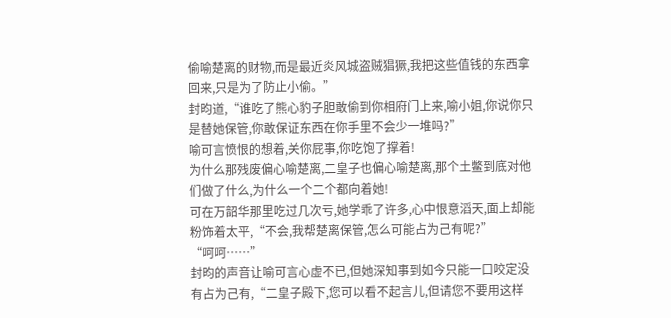偷喻楚离的财物,而是最近炎风城盗贼猖獗,我把这些值钱的东西拿回来,只是为了防止小偷。”
封昀道,“谁吃了熊心豹子胆敢偷到你相府门上来,喻小姐,你说你只是替她保管,你敢保证东西在你手里不会少一堆吗?”
喻可言愤恨的想着,关你屁事,你吃饱了撑着!
为什么那残废偏心喻楚离,二皇子也偏心喻楚离,那个土鳖到底对他们做了什么,为什么一个二个都向着她!
可在万韶华那里吃过几次亏,她学乖了许多,心中恨意滔天,面上却能粉饰着太平,“不会,我帮楚离保管,怎么可能占为己有呢?”
“呵呵……”
封昀的声音让喻可言心虚不已,但她深知事到如今只能一口咬定没有占为己有,“二皇子殿下,您可以看不起言儿,但请您不要用这样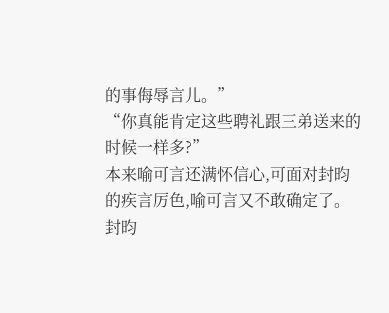的事侮辱言儿。”
“你真能肯定这些聘礼跟三弟送来的时候一样多?”
本来喻可言还满怀信心,可面对封昀的疾言厉色,喻可言又不敢确定了。
封昀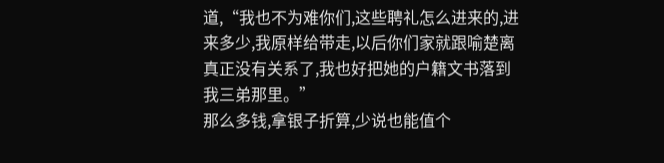道,“我也不为难你们,这些聘礼怎么进来的,进来多少,我原样给带走,以后你们家就跟喻楚离真正没有关系了,我也好把她的户籍文书落到我三弟那里。”
那么多钱,拿银子折算,少说也能值个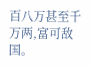百八万甚至千万两,富可敌国。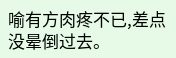喻有方肉疼不已,差点没晕倒过去。